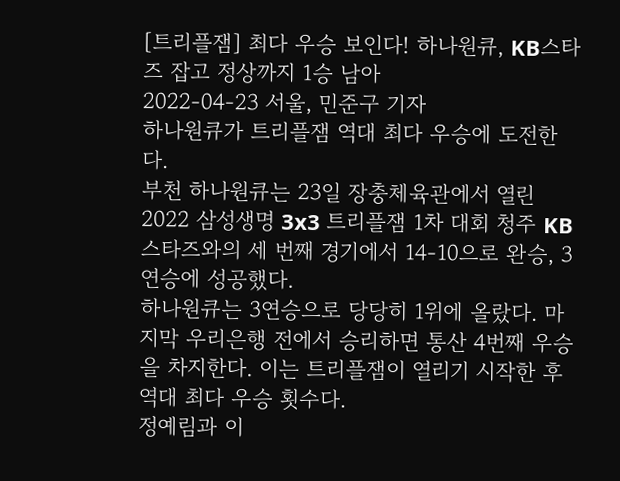[트리플잼] 최다 우승 보인다! 하나원큐, KB스타즈 잡고 정상까지 1승 남아
2022-04-23 서울, 민준구 기자
하나원큐가 트리플잼 역대 최다 우승에 도전한다.
부천 하나원큐는 23일 장충체육관에서 열린 2022 삼성생명 3x3 트리플잼 1차 대회 청주 KB스타즈와의 세 번째 경기에서 14-10으로 완승, 3연승에 성공했다.
하나원큐는 3연승으로 당당히 1위에 올랐다. 마지막 우리은행 전에서 승리하면 통산 4번째 우승을 차지한다. 이는 트리플잼이 열리기 시작한 후 역대 최다 우승 횟수다.
정예림과 이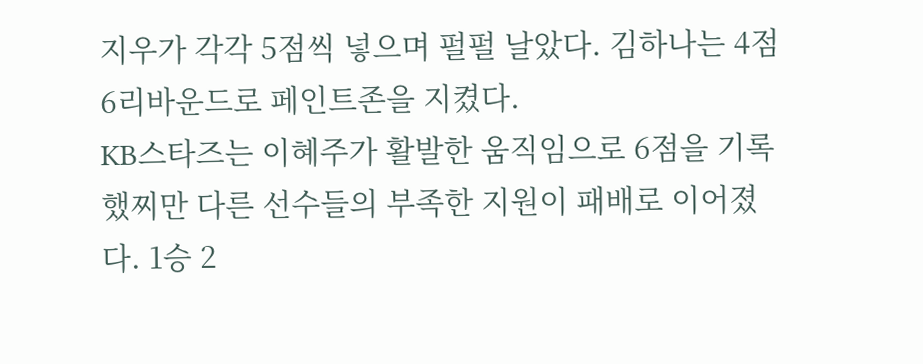지우가 각각 5점씩 넣으며 펄펄 날았다. 김하나는 4점 6리바운드로 페인트존을 지켰다.
KB스타즈는 이혜주가 활발한 움직임으로 6점을 기록했찌만 다른 선수들의 부족한 지원이 패배로 이어졌다. 1승 2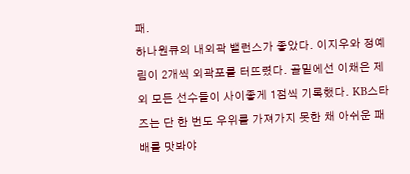패.
하나원큐의 내외곽 밸런스가 좋았다. 이지우와 정예림이 2개씩 외곽포를 터뜨렸다. 골밑에선 이채은 제외 모든 선수들이 사이좋게 1점씩 기록했다. KB스타즈는 단 한 번도 우위를 가져가지 못한 채 아쉬운 패배를 맛봐야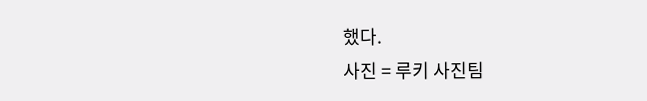했다.
사진 = 루키 사진팀